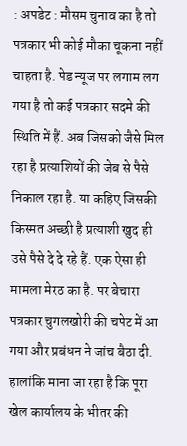: अपडेट : मौसम चुनाव का है तो पत्रकार भी कोई मौका चूकना नहीं चाहता है. पेड न्यूज पर लगाम लग गया है तो कई पत्रकार सदमे की स्थिति में हैं. अब जिसको जैसे मिल रहा है प्रत्याशियों की जेब से पैसे निकाल रहा है. या कहिए जिसकी किस्मत अच्छी है प्रत्याशी खुद ही उसे पैसे दे दे रहे हैं. एक ऐसा ही मामला मेरठ का है. पर बेचारा पत्रकार चुगलखोरी की चपेट में आ गया और प्रबंधन ने जांच बैठा दी. हालांकि माना जा रहा है कि पूरा खेल कार्यालय के भीतर की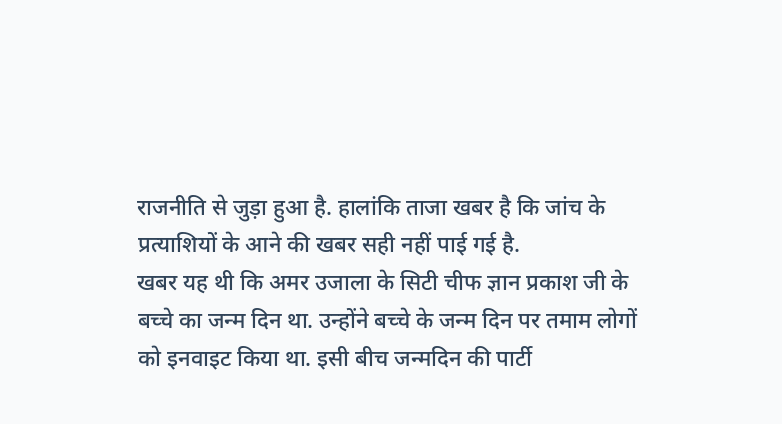राजनीति से जुड़ा हुआ है. हालांकि ताजा खबर है कि जांच के प्रत्याशियों के आने की खबर सही नहीं पाई गई है.
खबर यह थी कि अमर उजाला के सिटी चीफ ज्ञान प्रकाश जी के बच्चे का जन्म दिन था. उन्होंने बच्चे के जन्म दिन पर तमाम लोगों को इनवाइट किया था. इसी बीच जन्मदिन की पार्टी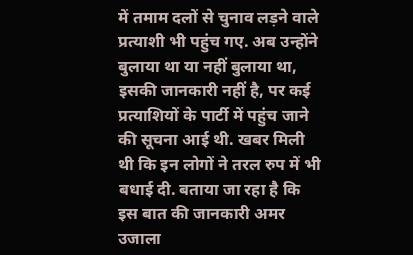में तमाम दलों से चुनाव लड़ने वाले प्रत्याशी भी पहुंच गए. अब उन्होंने बुलाया था या नहीं बुलाया था, इसकी जानकारी नहीं है, पर कई प्रत्याशियों के पार्टी में पहुंच जाने की सूचना आई थी. खबर मिली थी कि इन लोगों ने तरल रुप में भी बधाई दी. बताया जा रहा है कि इस बात की जानकारी अमर उजाला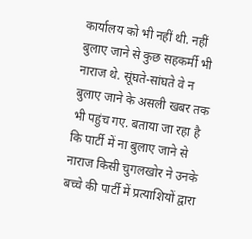कार्यालय को भी नहीं थी. नहीं बुलाए जाने से कुछ सहकर्मी भी नाराज थे. सूंघते-सांघते वे न बुलाए जाने के असली खबर तक भी पहुंच गए. बताया जा रहा है कि पार्टी में ना बुलाए जाने से नाराज किसी चुगलखोर ने उनके बच्चे की पार्टी में प्रत्याशियों द्वारा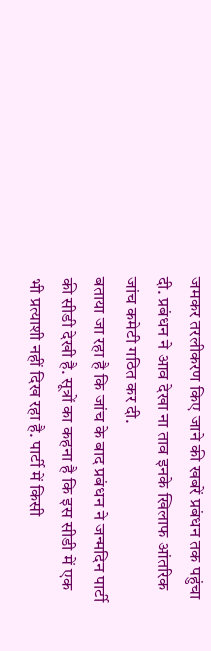जमकर तरलीकरण किए जाने की खबरें प्रबंधन तक पहुंचा दी. प्रबंधन ने आव देखा ना ताव इनके खिलाफ आंतरिक जांच कमेटी गठित कर दी.
बताया जा रहा है कि जांच के बाद प्रबंधन ने जन्मदिन पार्टी की सीडी देखी है. सूत्रों का कहना है कि इस सीडी में एक भी प्रत्याशी नहीं दिख रहा है. पार्टी में किसी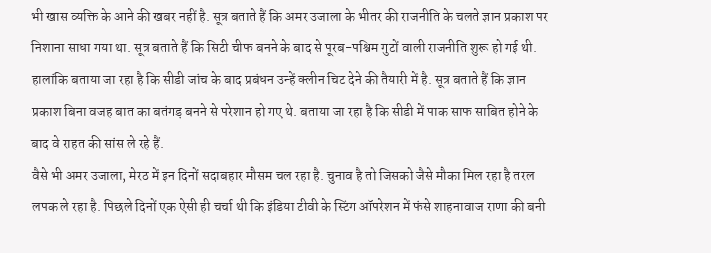भी खास व्यक्ति के आने की खबर नहीं है. सूत्र बताते हैं कि अमर उजाला के भीतर की राजनीति के चलते ज्ञान प्रकाश पर निशाना साधा गया था. सूत्र बताते हैं कि सिटी चीफ बनने के बाद से पूरब-पश्चिम गुटों वाली राजनीति शुरू हो गई थी. हालांकि बताया जा रहा है कि सीडी जांच के बाद प्रबंधन उन्हें क्लीन चिट देने की तैयारी में है. सूत्र बताते हैं कि ज्ञान प्रकाश बिना वजह बात का बतंगड़ बनने से परेशान हो गए थे. बताया जा रहा है कि सीडी में पाक साफ साबित होने के बाद वे राहत की सांस ले रहे हैं.
वैसे भी अमर उजाला, मेरठ में इन दिनों सदाबहार मौसम चल रहा है. चुनाव है तो जिसको जैसे मौका मिल रहा है तरल लपक ले रहा है. पिछले दिनों एक ऐसी ही चर्चा थी कि इंडिया टीवी के स्टिंग ऑपरेशन में फंसे शाहनावाज राणा की बनी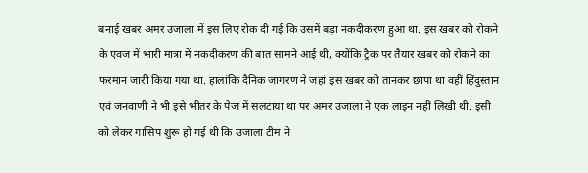बनाई खबर अमर उजाला में इस लिए रोक दी गई कि उसमें बड़ा नकदीकरण हुआ था. इस खबर को रोकने के एवज में भारी मात्रा में नकदीकरण की बात सामने आई थी, क्योंकि ट्रैक पर तैयार खबर को रोकने का फरमान जारी किया गया था. हालांकि दैनिक जागरण ने जहां इस खबर को तानकर छापा था वहीं हिंदुस्तान एवं जनवाणी ने भी इसे भीतर के पेज में सलटाया था पर अमर उजाला ने एक लाइन नहीं लिखी थी. इसी को लेकर गासिप शुरू हो गई थी कि उजाला टीम ने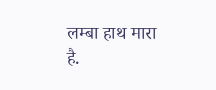लम्बा हाथ मारा है.